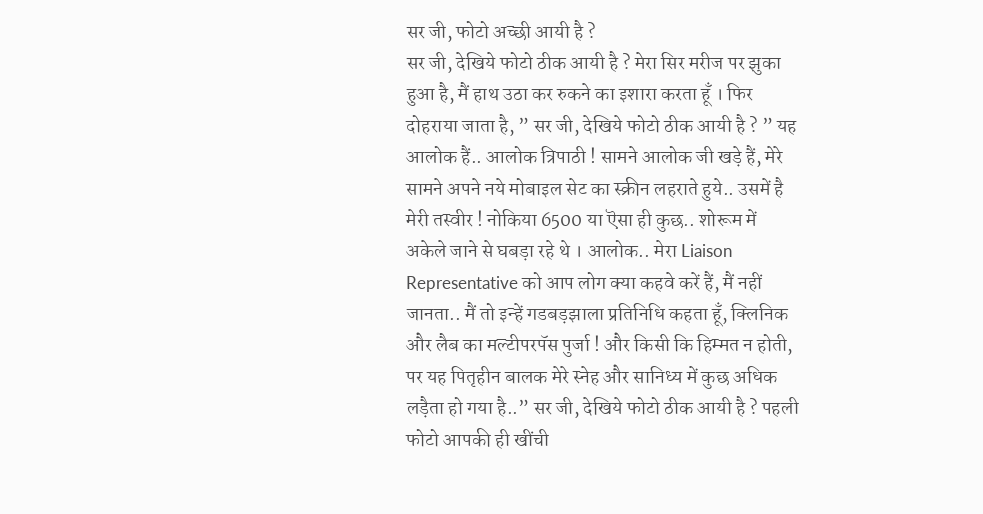सर जी, फोटो अच्छी आयी है ?
सर जी, देखिये फोटो ठीक आयी है ? मेरा सिर मरीज पर झुका हुआ है, मैं हाथ उठा कर रुकने का इशारा करता हूँ । फिर दोहराया जाता है, ” सर जी, देखिये फोटो ठीक आयी है ? ” यह आलोक हैं.. आलोक त्रिपाठी ! सामने आलोक जी खड़े हैं, मेरे सामने अपने नये मोबाइल सेट का स्क्रीन लहराते हुये.. उसमें है मेरी तस्वीर ! नोकिया 6500 या ऎसा ही कुछ.. शोरूम में अकेले जाने से घबड़ा रहे थे । आलोक.. मेरा Liaison Representative को आप लोग क्या कहवे करें हैं, मैं नहीं जानता.. मैं तो इन्हें गडबड़झाला प्रतिनिधि कहता हूँ, क्लिनिक और लैब का मल्टीपरपॅस पुर्जा ! और किसी कि हिम्मत न होती, पर यह पितृहीन बालक मेरे स्नेह और सानिध्य में कुछ अधिक लड़ैता हो गया है..” सर जी, देखिये फोटो ठीक आयी है ? पहली फोटो आपकी ही खींची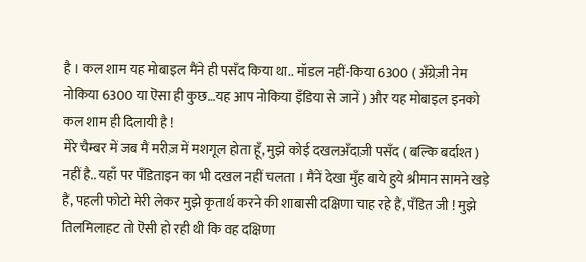है । कल शाम यह मोबाइल मैंने ही पसँद किया था.. मॉडल नहीं-किया 6300 ( अँग्रेज़ी नेम नोकिया 6300 या ऎसा ही कुछ…यह आप नोकिया इँडिया से जानें ) और यह मोबाइल इनको कल शाम ही दिलायी है !
मेरे चैम्बर में जब मैं मरीज़ में मशगूल होता हूँ, मुझे कोई दखलअँदाज़ी पसँद ( बल्कि बर्दाश्त ) नहीं है.. यहाँ पर पँडिताइन का भी दखल नहीं चलता । मैंनें देखा मुँह बाये हुये श्रीमान सामने खड़े हैं, पहली फोटो मेरी लेकर मुझे कृतार्थ करने की शाबासी दक्षिणा चाह रहे हैं, पँडित जी ! मुझे तिलमिलाहट तो ऎसी हो रही थी कि वह दक्षिणा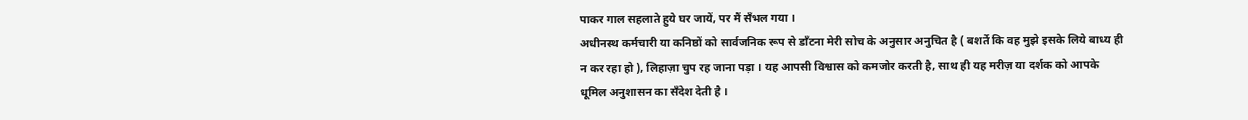पाकर गाल सहलाते हुये घर जायें, पर मैं सँभल गया ।
अधीनस्थ कर्मचारी या कनिष्ठों को सार्वजनिक रूप से डाँटना मेरी सोच के अनुसार अनुचित है ( बशर्ते कि वह मुझे इसके लिये बाध्य ही न कर रहा हो ), लिहाज़ा चुप रह जाना पड़ा । यह आपसी विश्वास को कमजोर करती है, साथ ही यह मरीज़ या दर्शक को आपके धूमिल अनुशासन का सँदेश देती है ।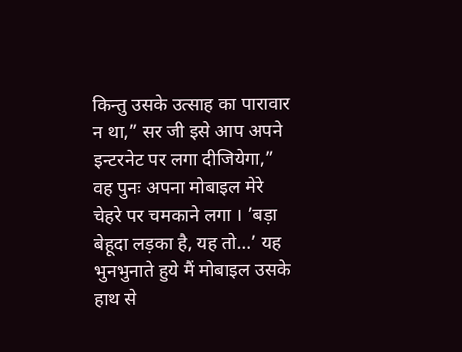किन्तु उसके उत्साह का पारावार न था,” सर जी इसे आप अपने इन्टरनेट पर लगा दीजियेगा,” वह पुनः अपना मोबाइल मेरे चेहरे पर चमकाने लगा । ’बड़ा बेहूदा लड़का है, यह तो…’ यह भुनभुनाते हुये मैं मोबाइल उसके हाथ से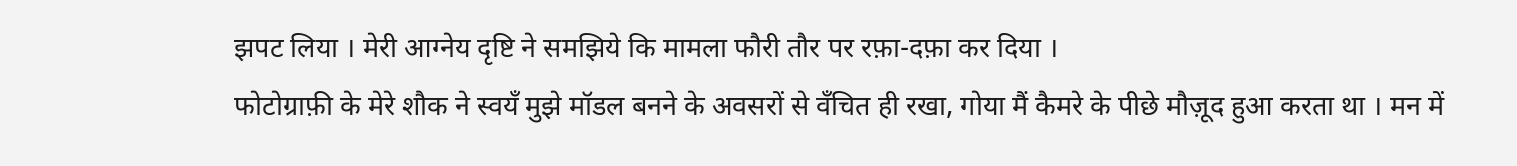झपट लिया । मेरी आग्नेय दृष्टि ने समझिये कि मामला फौरी तौर पर रफ़ा-दफ़ा कर दिया ।
फोटोग्राफ़ी के मेरे शौक ने स्वयँ मुझे मॉडल बनने के अवसरों से वँचित ही रखा, गोया मैं कैमरे के पीछे मौज़ूद हुआ करता था । मन में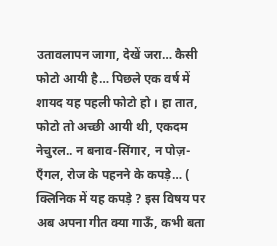उतावलापन जागा, देखें जरा… कैसी फोटो आयी है… पिछले एक वर्ष में शायद यह पहली फोटो हो । हा तात, फोटो तो अच्छी आयी थी, एकदम नेचुरल.. न बनाव-सिंगार, न पोज़-एँगल, रोज के पहनने के कपड़े… ( क्लिनिक में यह कपड़े ? इस विषय पर अब अपना गीत क्या गाऊँ, कभी बता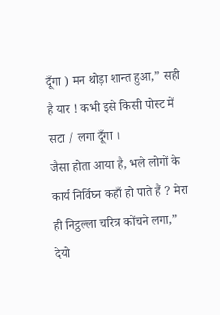दूँगा ) मन थोड़ा शान्त हुआ,” सही है यार ! कभी इसे किसी पोस्ट में सटा / लगा दूँगा ।
जैसा होता आया है, भले लोगों के कार्य निर्विघ्न कहाँ हो पाते हैं ? मेरा ही निट्ठल्ला चरित्र कोंचने लगा,” देयो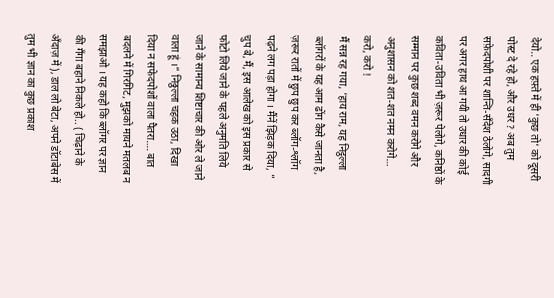देयो.. एक हफ़्ते में ही ’कुछ तो’ को दूसरी पोस्ट दे रहे हो, और उधर ? अब तुम सफ़ेदपोशी पर शान्ति-सँदेश ठेलोगे, सादगी पर अगर हाथ आ गयी तो उधार की कोई कविता-उविता भी ज़रूर पेलोगे, कनिष्ठों के सम्मान पर कुछ शब्द वमन करोगे और अनुशासन को शत-शत नमन करोगे… करो, करो !
मैं सन्न रह गया, ’हाय राम, यह निट्ठल्ला ब्लॉगरों के यह आम ढोंग कैसे जानता है, ज़रूर रातों में छुप छुप कर ब्लॉग-श्लॉग पढ़ने लग पड़ा होगा । मैंनें झिड़क दिया, ” चुप बे, मैं, इस आलेख को इस प्रकार से फोटो लिये जाने के पहले अनुमति लिये जाने के सामान्य शिष्टाचार की ओर ले जाने वाला हूं ।” निठ्ठल्ला चहक उठा, दिखा दिया न सफेदपोशों वाला पैतरा…. बात बदलने में गिरगिट, मुझको मायने मतलब न समझाओ । यह कहो कि ब्लॉगर पर ज्ञान की गँगा बहाने निकले हो.. ( चिढ़ाने के अँदाज़ में ), डाल लो बेटा, अपने डॉटाबेस में तुम भी ज्ञान का कुछ प्रकाश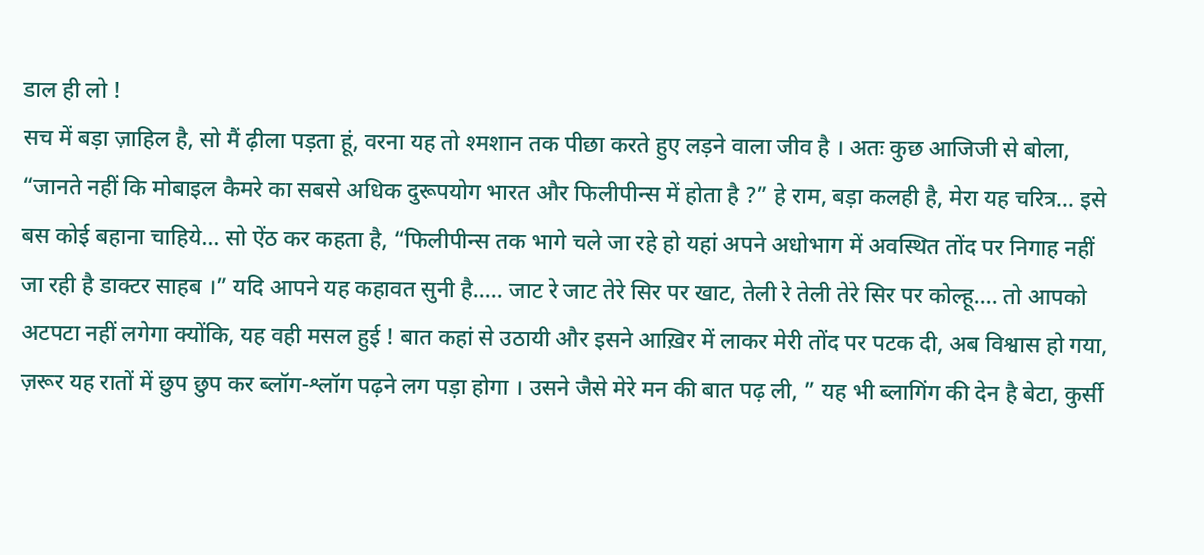डाल ही लो !
सच में बड़ा ज़ाहिल है, सो मैं ढ़ीला पड़ता हूं, वरना यह तो श्मशान तक पीछा करते हुए लड़ने वाला जीव है । अतः कुछ आजिजी से बोला, “जानते नहीं कि मोबाइल कैमरे का सबसे अधिक दुरूपयोग भारत और फिलीपीन्स में होता है ?” हे राम, बड़ा कलही है, मेरा यह चरित्र… इसे बस कोई बहाना चाहिये… सो ऐंठ कर कहता है, “फिलीपीन्स तक भागे चले जा रहे हो यहां अपने अधोभाग में अवस्थित तोंद पर निगाह नहीं जा रही है डाक्टर साहब ।” यदि आपने यह कहावत सुनी है….. जाट रे जाट तेरे सिर पर खाट, तेली रे तेली तेरे सिर पर कोल्हू…. तो आपको अटपटा नहीं लगेगा क्योंकि, यह वही मसल हुई ! बात कहां से उठायी और इसने आख़िर में लाकर मेरी तोंद पर पटक दी, अब विश्वास हो गया, ज़रूर यह रातों में छुप छुप कर ब्लॉग-श्लॉग पढ़ने लग पड़ा होगा । उसने जैसे मेरे मन की बात पढ़ ली, ” यह भी ब्लागिंग की देन है बेटा, कुर्सी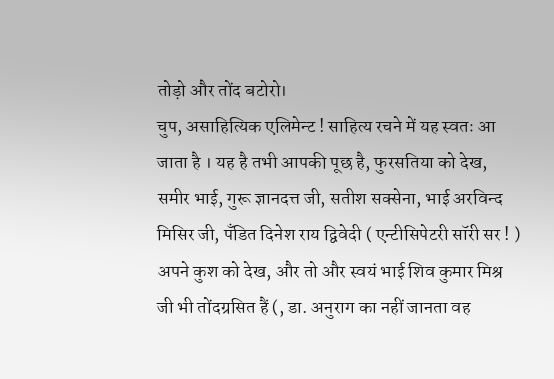तोड़ो और तोंद बटोरो।
चुप, असाहित्यिक एलिमेन्ट ! साहित्य रचने में यह स्वतः आ जाता है । यह है तभी आपकी पूछ है, फुरसतिया को देख, समीर भाई, गुरू ज्ञानदत्त जी, सतीश सक्सेना, भाई अरविन्द मिसिर जी, पँडित दिनेश राय द्विवेदी ( एन्टीसिपेटरी सॉरी सर ! ) अपने कुश को देख, और तो और स्वयं भाई शिव कुमार मिश्र जी भी तोंदग्रसित हैं (, डा. अनुराग का नहीं जानता वह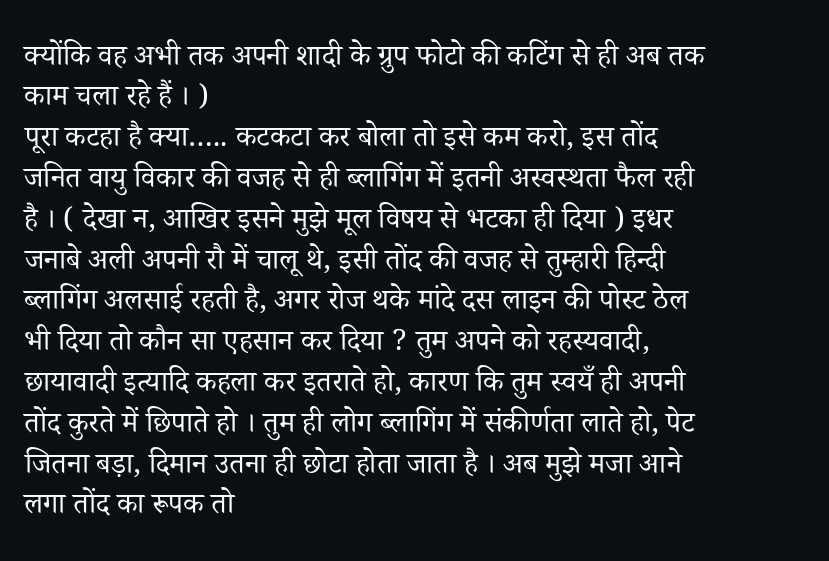क्योंकि वह अभी तक अपनी शादी के ग्रुप फोटो की कटिंग से ही अब तक काम चला रहे हैं । )
पूरा कटहा है क्या….. कटकटा कर बोला तो इसे कम करो, इस तोंद जनित वायु विकार की वजह से ही ब्लागिंग में इतनी अस्वस्थता फैल रही है । ( देखा न, आखिर इसने मुझे मूल विषय से भटका ही दिया ) इधर जनाबे अली अपनी रौ में चालू थे, इसी तोंद की वजह से तुम्हारी हिन्दी ब्लागिंग अलसाई रहती है, अगर रोज थके मांदे दस लाइन की पोस्ट ठेल भी दिया तो कौन सा एहसान कर दिया ? तुम अपने को रहस्यवादी, छायावादी इत्यादि कहला कर इतराते हो, कारण कि तुम स्वयँ ही अपनी तोंद कुरते में छिपाते हो । तुम ही लोग ब्लागिंग में संकीर्णता लाते हो, पेट जितना बड़ा, दिमान उतना ही छोटा होता जाता है । अब मुझे मजा आने लगा तोंद का रूपक तो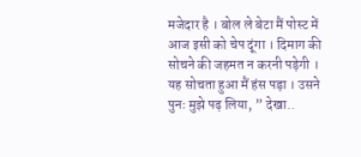मजेदार है । बोल ले बेटा मैं पोस्ट में आज इसी को चेप दूंगा । दिमाग की सोचने की जहमत न करनी पड़ेगी । यह सोचता हुआ मैं हंस पड़ा । उसने पुनः मुझे पढ़ लिया, ” देखा..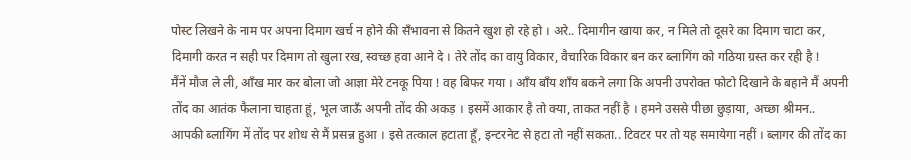पोस्ट लिखने के नाम पर अपना दिमाग खर्च न होने की सँभावना से कितने खुश हो रहे हो । अरे.. दिमागीन खाया कर, न मिले तो दूसरे का दिमाग चाटा कर, दिमागी करत न सही पर दिमाग तो खुला रख, स्वच्छ हवा आने दे । तेरे तोंद का वायु विकार, वैचारिक विकार बन कर ब्लागिंग को गठिया ग्रस्त कर रही है !
मैंनें मौज ले ली, आँख मार कर बोला जो आज्ञा मेरे टनकू पिया ! वह बिफर गया । आँय बाँय शाँय बकने लगा कि अपनी उपरोक्त फोटो दिखाने के बहाने मैं अपनी तोंद का आतंक फैलाना चाहता हूं, भूल जाऊँ अपनी तोंद की अकड़ । इसमें आकार है तो क्या, ताकत नहीं है । हमने उससे पीछा छुड़ाया, अच्छा श्रीमन.. आपकी ब्लागिंग में तोंद पर शोध से मैं प्रसन्न हुआ । इसे तत्काल हटाता हूँ, इन्टरनेट से हटा तो नहीं सकता.. टिवटर पर तो यह समायेगा नहीं । ब्लागर की तोंद का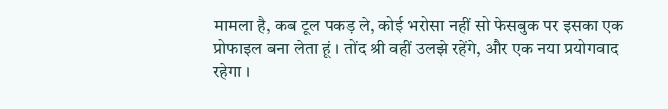मामला है, कब टूल पकड़ ले, कोई भरोसा नहीं सो फेसबुक पर इसका एक प्रोफाइल बना लेता हूं । तोंद श्री वहीं उलझे रहेंगे, और एक नया प्रयोगवाद रहेगा ।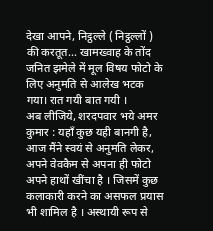देखा आपने, निट्ठल्ले ( निट्ठल्लों ) की करतूत… खामख्वाह के तोंद जनित झमेले में मूल विषय फोटो के लिए अनुमति से आलेख भटक गया। रात गयी बात गयी ।
अब लीजिये, शरदपवार भये अमर कुमार : यहाँ कुछ यही बानगी है, आज मैंने स्वयं से अनुमति लेकर, अपने वेवकैम से अपना ही फोटो अपने हाथों खींचा है । जिसमें कुछ कलाकारी करने का असफल प्रयास भी शामिल है । अस्थायी रूप से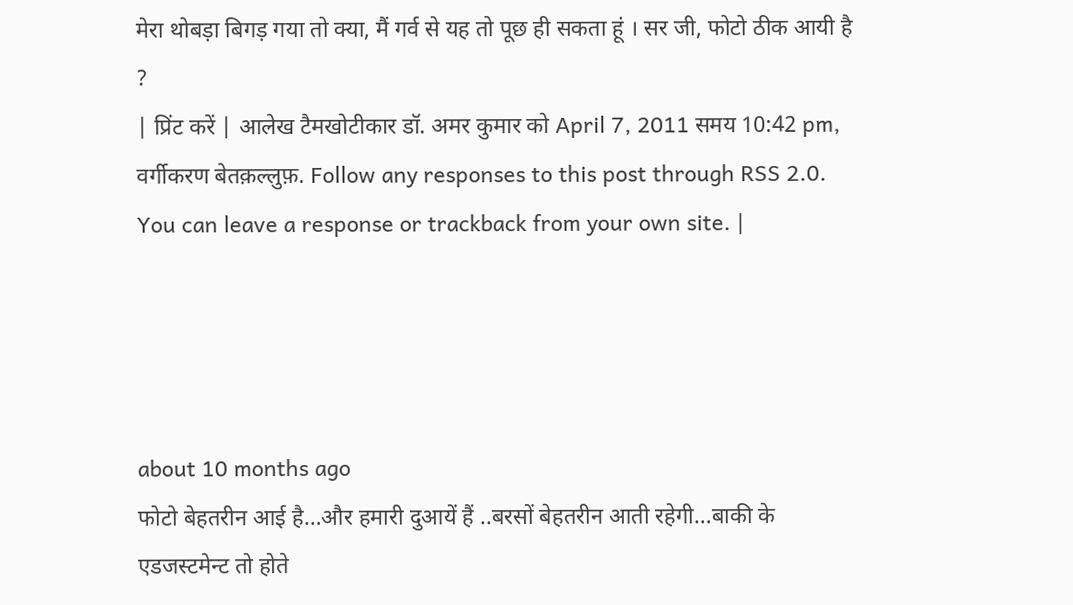मेरा थोबड़ा बिगड़ गया तो क्या, मैं गर्व से यह तो पूछ ही सकता हूं । सर जी, फोटो ठीक आयी है ?
| प्रिंट करें | आलेख टैमखोटीकार डॉ. अमर कुमार को April 7, 2011 समय 10:42 pm, वर्गीकरण बेतक़ल्लुफ़. Follow any responses to this post through RSS 2.0. You can leave a response or trackback from your own site. |




about 10 months ago
फोटो बेहतरीन आई है…और हमारी दुआयें हैं ..बरसों बेहतरीन आती रहेगी…बाकी के एडजस्टमेन्ट तो होते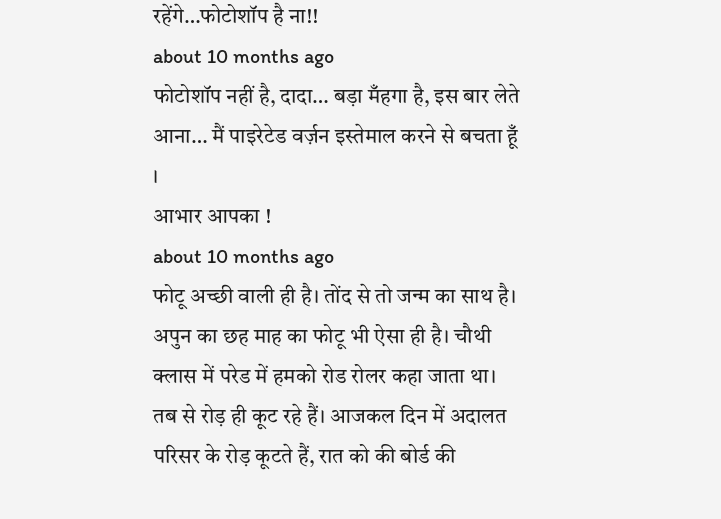रहेंगे…फोटोशॉप है ना!!
about 10 months ago
फोटोशॉप नहीं है, दादा… बड़ा मँहगा है, इस बार लेते आना… मैं पाइरेटेड वर्ज़न इस्तेमाल करने से बचता हूँ ।
आभार आपका !
about 10 months ago
फोटू अच्छी वाली ही है। तोंद से तो जन्म का साथ है। अपुन का छह माह का फोटू भी ऐसा ही है। चौथी क्लास में परेड में हमको रोड रोलर कहा जाता था। तब से रोड़ ही कूट रहे हैं। आजकल दिन में अदालत परिसर के रोड़ कूटते हैं, रात को की बोर्ड की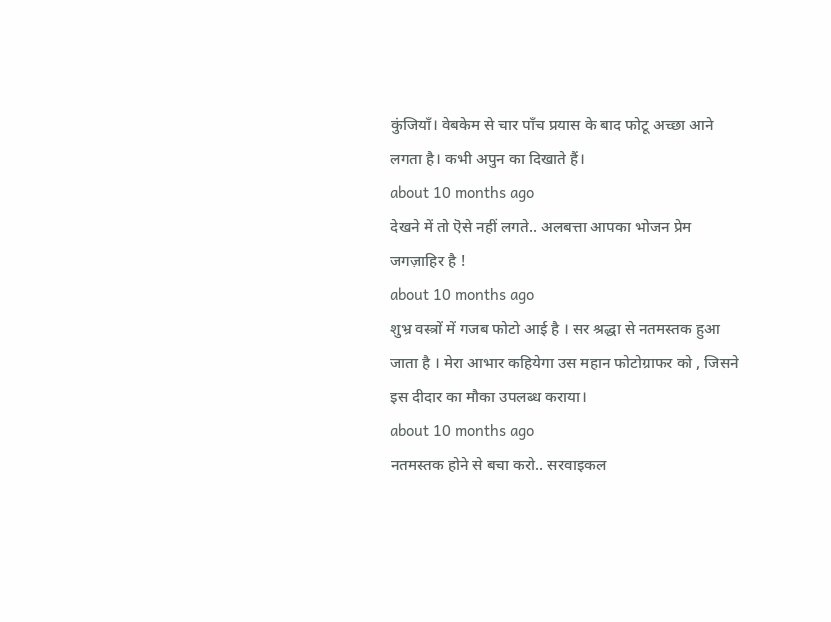कुंजियाँ। वेबकेम से चार पाँच प्रयास के बाद फोटू अच्छा आने लगता है। कभी अपुन का दिखाते हैं।
about 10 months ago
देखने में तो ऎसे नहीं लगते.. अलबत्ता आपका भोजन प्रेम
जगज़ाहिर है !
about 10 months ago
शुभ्र वस्त्रों में गजब फोटो आई है । सर श्रद्धा से नतमस्तक हुआ जाता है । मेरा आभार कहियेगा उस महान फोटोग्राफर को , जिसने इस दीदार का मौका उपलब्ध कराया।
about 10 months ago
नतमस्तक होने से बचा करो.. सरवाइकल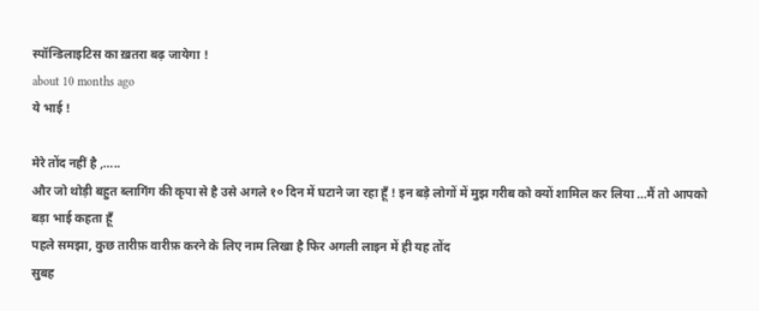स्पॉन्डिलाइटिस का ख़तरा बढ़ जायेगा !
about 10 months ago
ये भाई !

मेरे तोंद नहीं है ,…..
और जो थोड़ी बहुत ब्लागिंग की कृपा से है उसे अगले १० दिन में घटाने जा रहा हूँ ! इन बड़े लोगों में मुझ गरीब को क्यों शामिल कर लिया …मैं तो आपको बड़ा भाई कहता हूँ
पहले समझा, कुछ तारीफ़ वारीफ़ करने के लिए नाम लिखा है फिर अगली लाइन में ही यह तोंद
सुबह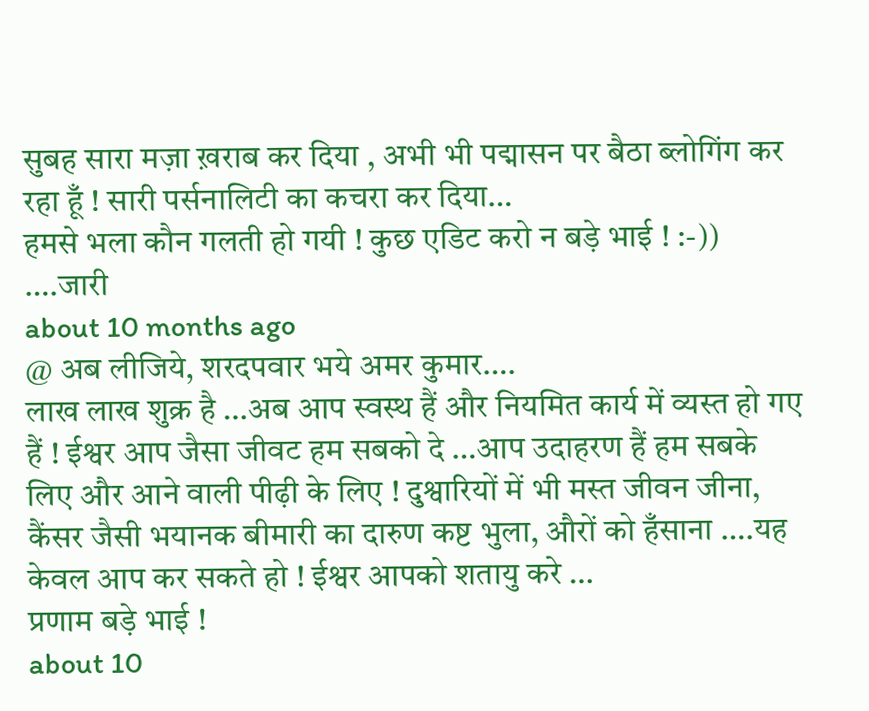सुबह सारा मज़ा ख़राब कर दिया , अभी भी पद्मासन पर बैठा ब्लोगिंग कर रहा हूँ ! सारी पर्सनालिटी का कचरा कर दिया…
हमसे भला कौन गलती हो गयी ! कुछ एडिट करो न बड़े भाई ! :-))
….जारी
about 10 months ago
@ अब लीजिये, शरदपवार भये अमर कुमार….
लाख लाख शुक्र है …अब आप स्वस्थ हैं और नियमित कार्य में व्यस्त हो गए हैं ! ईश्वर आप जैसा जीवट हम सबको दे …आप उदाहरण हैं हम सबके लिए और आने वाली पीढ़ी के लिए ! दुश्वारियों में भी मस्त जीवन जीना, कैंसर जैसी भयानक बीमारी का दारुण कष्ट भुला, औरों को हँसाना ….यह केवल आप कर सकते हो ! ईश्वर आपको शतायु करे …
प्रणाम बड़े भाई !
about 10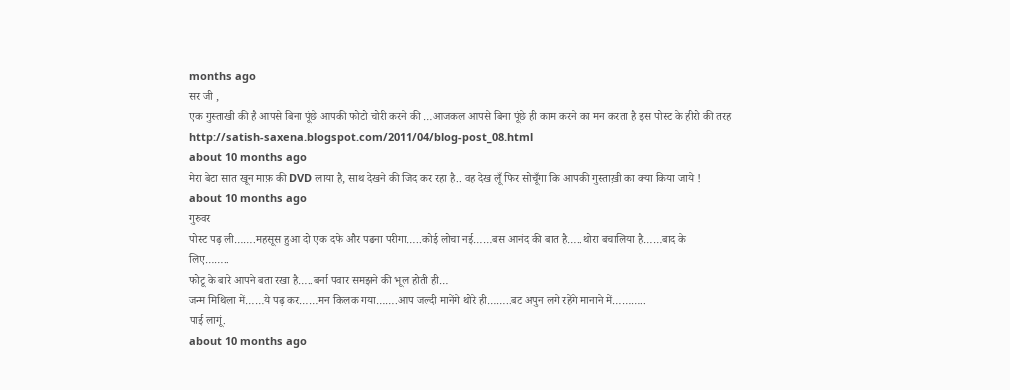months ago
सर जी ,
एक गुस्ताखी की है आपसे बिना पूंछे आपकी फोटो चोरी करने की …आजकल आपसे बिना पूंछे ही काम करने का मन करता है इस पोस्ट के हीरो की तरह
http://satish-saxena.blogspot.com/2011/04/blog-post_08.html
about 10 months ago
मेरा बेटा सात खून माफ़ की DVD लाया है, साथ देखने की जिद कर रहा है.. वह देख लूँ फिर सोचूँगा कि आपकी गुस्ताख़ी का क्या किया जाये !
about 10 months ago
गुरुवर
पोस्ट पढ़ ली…….महसूस हुआ दो एक दफे और पढना परीगा…..कोई लोचा नई……बस आनंद की बात है…..थोरा बचालिया है……बाद के
लिए……..
फोटू के बारे आपने बता रखा है…..बर्ना पवार समझने की भूल होती ही…
जन्म मिथिला में……ये पढ़ कर……मन किलक गया…….आप जल्दी मानेंगे थोरे ही……..बट अपुन लगे रहेंगे मानाने में………..
पाई लागूं.
about 10 months ago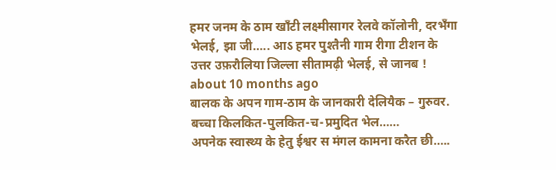हमर जनम के ठाम खाँटी लक्ष्मीसागर रेलवे कॉलोनी, दरभँगा भेलई, झा जी….. आऽ हमर पुश्तैनी गाम रीगा टीशन के उत्तर उफ़रौलिया जिल्ला सीतामढ़ी भेलई, से जानब !
about 10 months ago
बालक के अपन गाम-ठाम के जानकारी देलियैक – गुरुवर. बच्चा किलकित-पुलकित-च-प्रमुदित भेल……
अपनेक स्वास्थ्य के हेतु ईश्वर स मंगल कामना करैत छी…..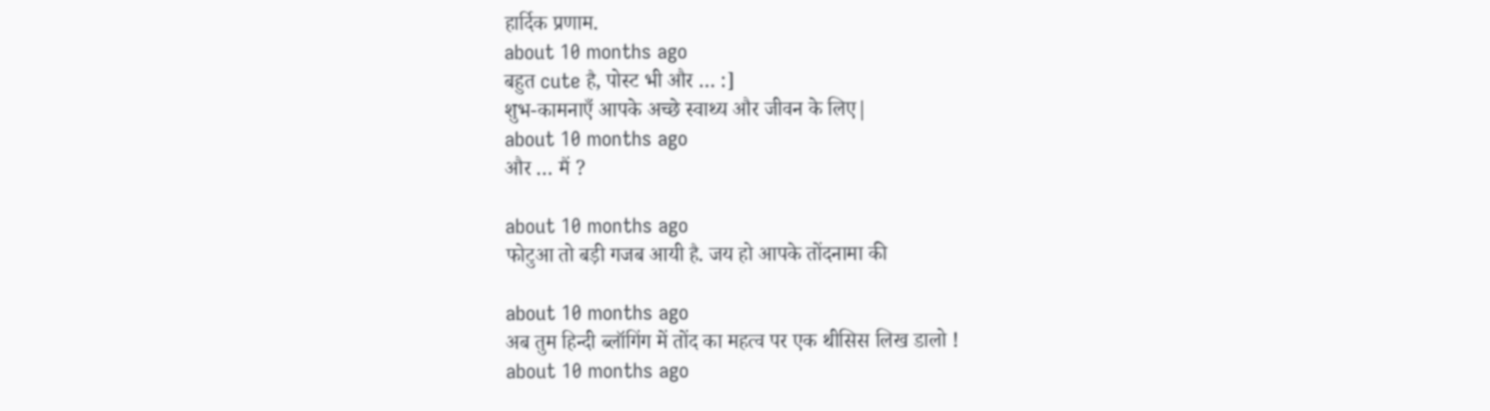हार्दिक प्रणाम.
about 10 months ago
बहुत cute है, पोस्ट भी और … :]
शुभ-कामनाएँ आपके अच्छे स्वाथ्य और जीवन के लिए|
about 10 months ago
और … मैं ?

about 10 months ago
फोटुआ तो बड़ी गजब आयी है. जय हो आपके तोंदनामा की

about 10 months ago
अब तुम हिन्दी ब्लॉगिंग में तोंद का महत्व पर एक थीसिस लिख डालो !
about 10 months ago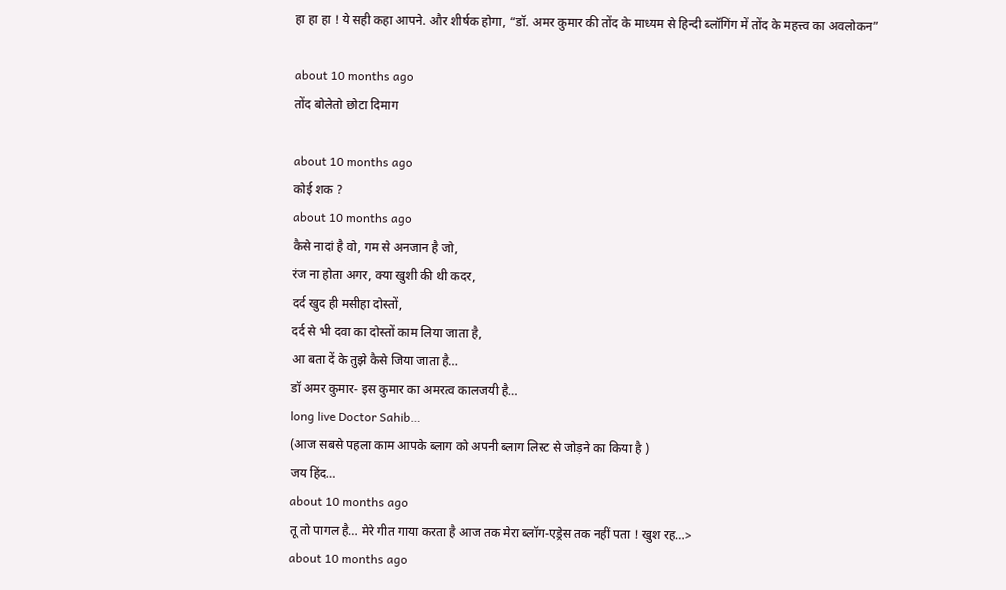हा हा हा ! ये सही कहा आपने. और शीर्षक होगा, “डॉ. अमर कुमार की तोंद के माध्यम से हिन्दी ब्लॉगिंग में तोंद के महत्त्व का अवलोकन”

about 10 months ago
तोंद बोलेतो छोटा दिमाग

about 10 months ago
कोई शक ?
about 10 months ago
कैसे नादां है वो, गम से अनजान है जो,
रंज ना होता अगर, क्या खुशी की थी कदर,
दर्द खुद ही मसीहा दोस्तों,
दर्द से भी दवा का दोस्तों काम लिया जाता है,
आ बता दें के तुझे कैसे जिया जाता है…
डॉ अमर कुमार- इस कुमार का अमरत्व कालजयी है…
long live Doctor Sahib…
(आज सबसे पहला काम आपके ब्लाग को अपनी ब्लाग लिस्ट से जोड़ने का किया है )
जय हिंद…
about 10 months ago
तू तो पागल है… मेरे गीत गाया करता है आज तक मेरा ब्लॉग-एड्रेस तक नहीं पता ! खुश रह…>
about 10 months ago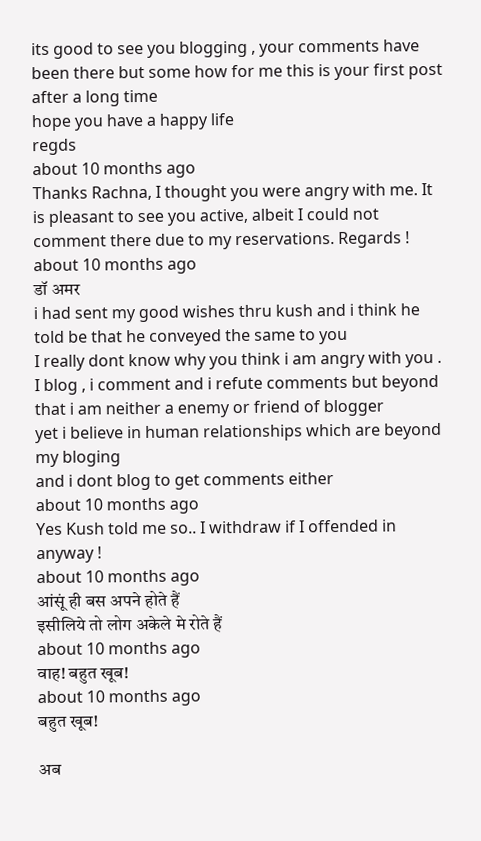its good to see you blogging , your comments have been there but some how for me this is your first post after a long time
hope you have a happy life
regds
about 10 months ago
Thanks Rachna, I thought you were angry with me. It is pleasant to see you active, albeit I could not comment there due to my reservations. Regards !
about 10 months ago
डॉ अमर
i had sent my good wishes thru kush and i think he told be that he conveyed the same to you
I really dont know why you think i am angry with you . I blog , i comment and i refute comments but beyond that i am neither a enemy or friend of blogger
yet i believe in human relationships which are beyond my bloging
and i dont blog to get comments either
about 10 months ago
Yes Kush told me so.. I withdraw if I offended in anyway !
about 10 months ago
आंसूं ही बस अपने होते हैं
इसीलिये तो लोग अकेले मे रोते हैं
about 10 months ago
वाह! बहुत खूब!
about 10 months ago
बहुत खूब!

अब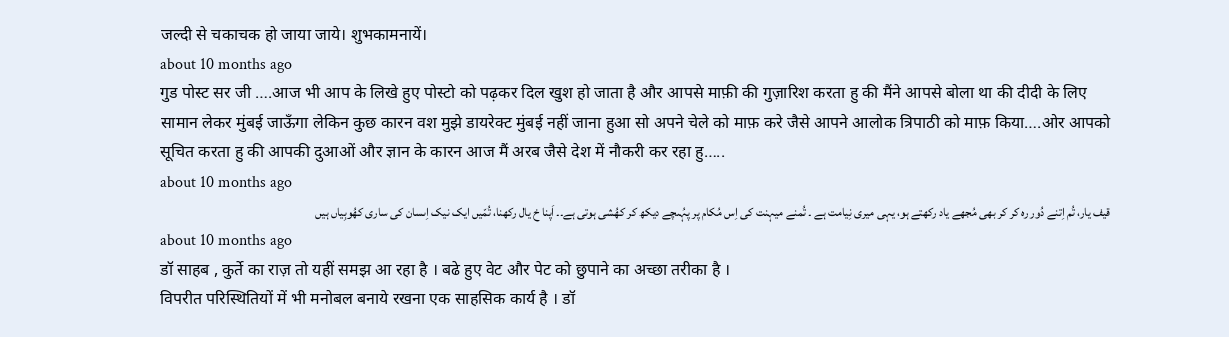जल्दी से चकाचक हो जाया जाये। शुभकामनायें।
about 10 months ago
गुड पोस्ट सर जी ….आज भी आप के लिखे हुए पोस्टो को पढ़कर दिल खुश हो जाता है और आपसे माफ़ी की गुज़ारिश करता हु की मैंने आपसे बोला था की दीदी के लिए सामान लेकर मुंबई जाऊँगा लेकिन कुछ कारन वश मुझे डायरेक्ट मुंबई नहीं जाना हुआ सो अपने चेले को माफ़ करे जैसे आपने आलोक त्रिपाठी को माफ़ किया….ओर आपको सूचित करता हु की आपकी दुआओं और ज्ञान के कारन आज मैं अरब जैसे देश में नौकरी कर रहा हु…..
about 10 months ago
قیف یار، تُم اِتنے دُور رہ کر کر بھی مُجھے یاد رکھتے ہو، یہی میری نِیامت ہے ۔ تُمنے میہنت کی اِس مُکام پر پہُںچے دیکھ کر کھُشی ہوتی ہے۔۔ اَپنا خ یال رکھنا، تُمّیں ایک نیک اِںسان کی ساری کھُوبِیاں ہیں
about 10 months ago
डॉ साहब , कुर्ते का राज़ तो यहीं समझ आ रहा है । बढे हुए वेट और पेट को छुपाने का अच्छा तरीका है ।
विपरीत परिस्थितियों में भी मनोबल बनाये रखना एक साहसिक कार्य है । डॉ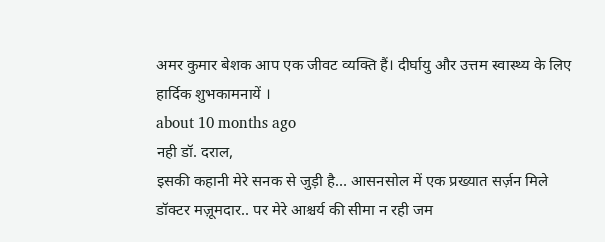अमर कुमार बेशक आप एक जीवट व्यक्ति हैं। दीर्घायु और उत्तम स्वास्थ्य के लिए हार्दिक शुभकामनायें ।
about 10 months ago
नही डॉ. दराल,
इसकी कहानी मेरे सनक से जुड़ी है… आसनसोल में एक प्रख्यात सर्ज़न मिले डॉक्टर मज़ूमदार.. पर मेरे आश्चर्य की सीमा न रही जम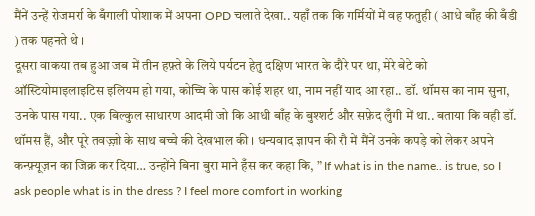मैंनें उन्हें रोजमर्रा के बँगाली पोशाक में अपना OPD चलाते देखा.. यहाँ तक कि गर्मियों में वह फतुही ( आधे बाँह की बँडी ) तक पहनते थे ।
दूसरा वाकया तब हुआ जब में तीन हफ़्ते के लिये पर्यटन हेतु दक्षिण भारत के दौरे पर था, मेरे बेटे को ऑस्टियोमाइलाइटिस इलियम हो गया, कोच्चि के पास कोई शहर था, नाम नहीं याद आ रहा.. डॉ. थॉमस का नाम सुना, उनके पास गया.. एक बिल्कुल साधारण आदमी जो कि आधी बाँह के बुश्शर्ट और सफ़ेद लुँगी में था.. बताया कि वही डॉ. थॉमस हैं, और पूरे तवज़्ज़ो के साथ बच्चे की देखभाल की । धन्यवाद ज्ञापन की रौ में मैंनें उनके कपड़े को लेकर अपने कन्फ़्यूज़न का जिक्र कर दिया… उन्होंने बिना बुरा माने हँस कर कहा कि, ” If what is in the name.. is true, so I ask people what is in the dress ? I feel more comfort in working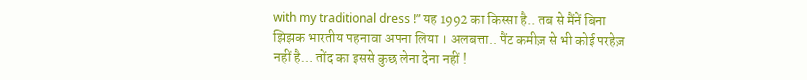with my traditional dress !” यह 1992 का किस्सा है.. तब से मैंनें बिना झिझक भारतीय पहनावा अपना लिया । अलबत्ता.. पैंट कमीज़ से भी कोई परहेज़ नहीं है… तोंद का इससे कुछ लेना देना नहीं !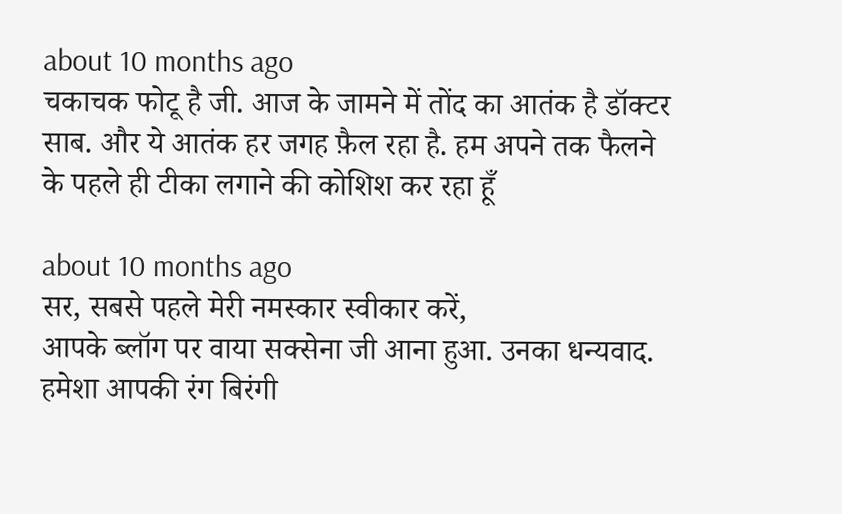about 10 months ago
चकाचक फोटू है जी. आज के जामने में तोंद का आतंक है डॉक्टर साब. और ये आतंक हर जगह फ़ैल रहा है. हम अपने तक फैलने के पहले ही टीका लगाने की कोशिश कर रहा हूँ

about 10 months ago
सर, सबसे पहले मेरी नमस्कार स्वीकार करें,
आपके ब्लॉग पर वाया सक्सेना जी आना हुआ. उनका धन्यवाद. हमेशा आपकी रंग बिरंगी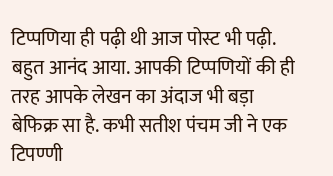टिप्पणिया ही पढ़ी थी आज पोस्ट भी पढ़ी. बहुत आनंद आया. आपकी टिप्पणियों की ही तरह आपके लेखन का अंदाज भी बड़ा बेफिक्र सा है. कभी सतीश पंचम जी ने एक टिपण्णी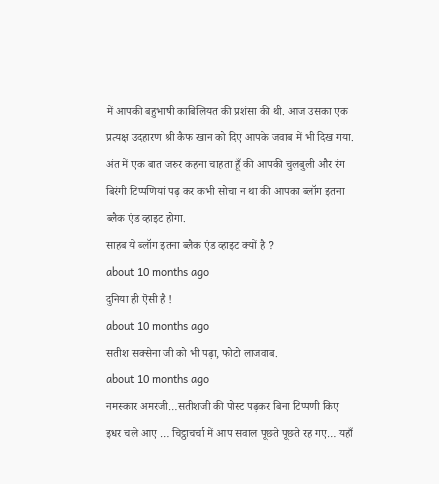में आपकी बहुभाषी काबिलियत की प्रशंसा की थी. आज उसका एक प्रत्यक्ष उदहारण श्री कैफ खान को दिए आपके जवाब में भी दिख गया.
अंत में एक बात जरुर कहना चाहता हूँ की आपकी चुलबुली और रंग बिरंगी टिप्पणियां पढ़ कर कभी सोचा न था की आपका ब्लॉग इतना ब्लैक एंड व्हाइट होगा.
साहब ये ब्लॉग इतना ब्लैक एंड व्हाइट क्यों है ?
about 10 months ago
दुनिया ही ऎसी है !
about 10 months ago
सतीश सक्सेना जी को भी पढ़ा, फोटो लाजवाब.
about 10 months ago
नमस्कार अमरजी…सतीशजी की पोस्ट पढ़कर बिना टिप्पणी किए इधर चले आए … चिट्ठाचर्चा में आप सवाल पूछते पूछते रह गए… यहाँ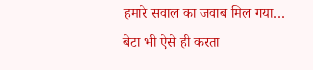हमारे सवाल का जवाब मिल गया…
बेटा भी ऐसे ही करता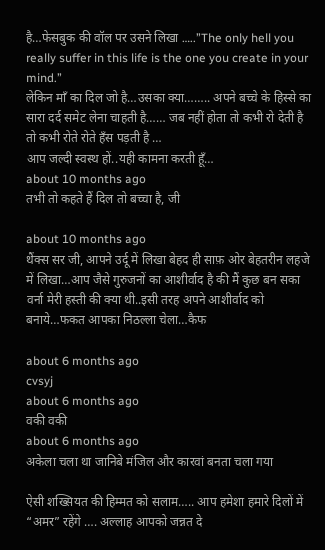है…फेसबुक की वॉल पर उसने लिखा …..”The only hell you really suffer in this life is the one you create in your mind.”
लेकिन माँ का दिल जो है…उसका क्या…….. अपने बच्चे के हिस्से का सारा दर्द समेट लेना चाहती है…… जब नहीं होता तो कभी रो देती है तो कभी रोते रोते हँस पड़ती है …
आप जल्दी स्वस्थ हों..यही कामना करती हूँ…
about 10 months ago
तभी तो कहते हैं दिल तो बच्चा है, जी

about 10 months ago
थैंक्स सर जी, आपने उर्दू में लिखा बेहद ही साफ़ ओर बेहतरीन लहजे में लिखा…आप जैसे गुरुजनों का आशीर्वाद है की मैं कुछ बन सका वर्ना मेरी हस्ती की क्या थी..इसी तरह अपने आशीर्वाद को बनाये…फकत आपका निठल्ला चेला…कैफ

about 6 months ago
cvsyj
about 6 months ago
वकी वकी
about 6 months ago
अकेला चला था जानिबे मंजिल और कारवां बनता चला गया

ऐसी शख्सियत की हिम्मत को सलाम….. आप हमेशा हमारे दिलों में “अमर” रहेंगे …. अल्लाह आपको जन्नत दे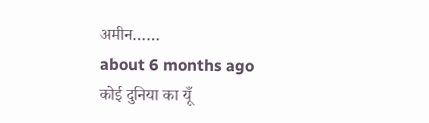अमीन……
about 6 months ago
कोई दुनिया का यूँ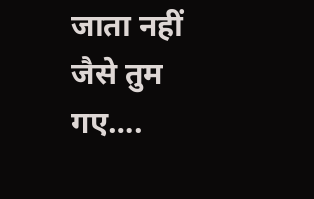जाता नहीं जैसे तुम गए….